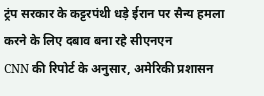ट्रंप सरकार के कट्टरपंथी धड़े ईरान पर सैन्य हमला करने के लिए दबाव बना रहे सीएनएन
CNN की रिपोर्ट के अनुसार, अमेरिकी प्रशासन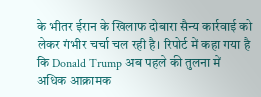के भीतर ईरान के खिलाफ दोबारा सैन्य कार्रवाई को लेकर गंभीर चर्चा चल रही है। रिपोर्ट में कहा गया है कि Donald Trump अब पहले की तुलना में अधिक आक्रामक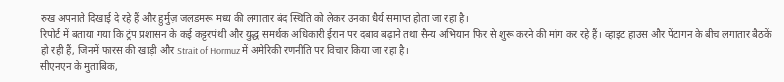रुख अपनाते दिखाई दे रहे हैं और हुर्मुज़ जलडमरू मध्य की लगातार बंद स्थिति को लेकर उनका धैर्य समाप्त होता जा रहा है।
रिपोर्ट में बताया गया कि ट्रंप प्रशासन के कई कट्टरपंथी और युद्ध समर्थक अधिकारी ईरान पर दबाव बढ़ाने तथा सैन्य अभियान फिर से शुरू करने की मांग कर रहे हैं। व्हाइट हाउस और पेंटागन के बीच लगातार बैठकें हो रही हैं, जिनमें फारस की खाड़ी और Strait of Hormuz में अमेरिकी रणनीति पर विचार किया जा रहा है।
सीएनएन के मुताबिक,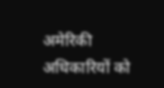अमेरिकी अधिकारियों को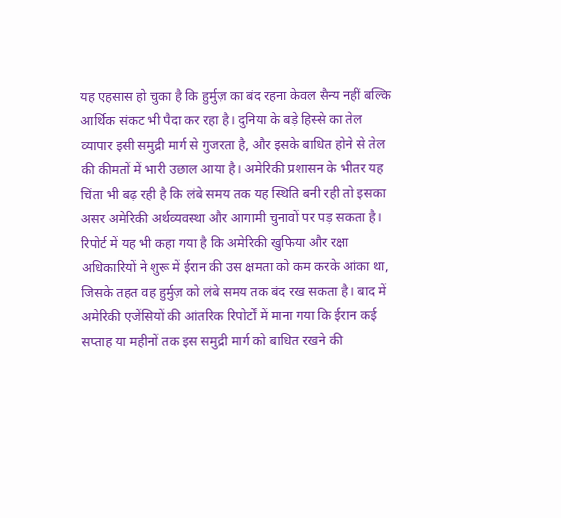यह एहसास हो चुका है कि हुर्मुज़ का बंद रहना केवल सैन्य नहीं बल्कि आर्थिक संकट भी पैदा कर रहा है। दुनिया के बड़े हिस्से का तेल व्यापार इसी समुद्री मार्ग से गुजरता है, और इसके बाधित होने से तेल की कीमतों में भारी उछाल आया है। अमेरिकी प्रशासन के भीतर यह चिंता भी बढ़ रही है कि लंबे समय तक यह स्थिति बनी रही तो इसका असर अमेरिकी अर्थव्यवस्था और आगामी चुनावों पर पड़ सकता है।
रिपोर्ट में यह भी कहा गया है कि अमेरिकी खुफिया और रक्षा अधिकारियों ने शुरू में ईरान की उस क्षमता को कम करके आंका था, जिसके तहत वह हुर्मुज़ को लंबे समय तक बंद रख सकता है। बाद में अमेरिकी एजेंसियों की आंतरिक रिपोर्टों में माना गया कि ईरान कई सप्ताह या महीनों तक इस समुद्री मार्ग को बाधित रखने की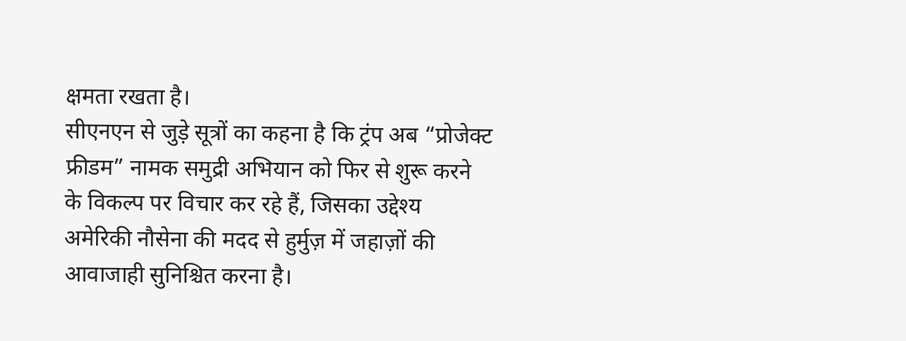क्षमता रखता है।
सीएनएन से जुड़े सूत्रों का कहना है कि ट्रंप अब “प्रोजेक्ट फ्रीडम” नामक समुद्री अभियान को फिर से शुरू करने के विकल्प पर विचार कर रहे हैं, जिसका उद्देश्य अमेरिकी नौसेना की मदद से हुर्मुज़ में जहाज़ों की आवाजाही सुनिश्चित करना है।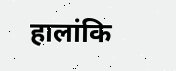हालांकि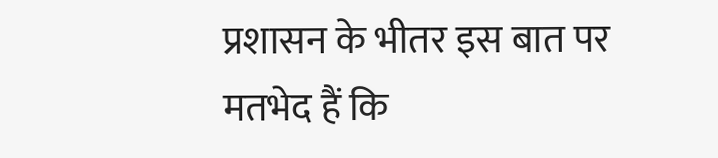प्रशासन के भीतर इस बात पर मतभेद हैं कि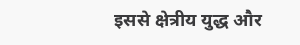इससे क्षेत्रीय युद्ध और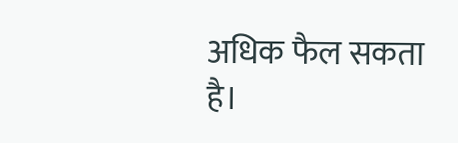अधिक फैल सकता है।